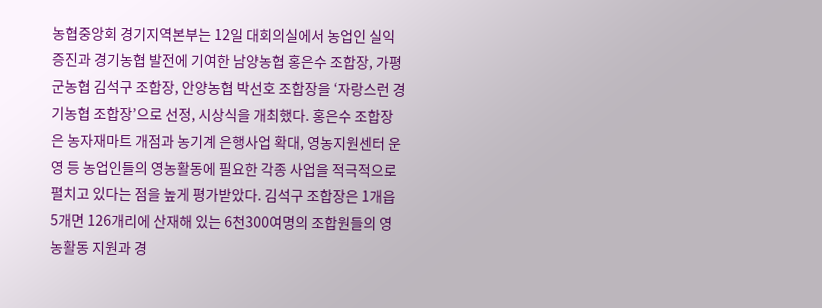농협중앙회 경기지역본부는 12일 대회의실에서 농업인 실익증진과 경기농협 발전에 기여한 남양농협 홍은수 조합장, 가평군농협 김석구 조합장, 안양농협 박선호 조합장을 ‘자랑스런 경기농협 조합장’으로 선정, 시상식을 개최했다. 홍은수 조합장은 농자재마트 개점과 농기계 은행사업 확대, 영농지원센터 운영 등 농업인들의 영농활동에 필요한 각종 사업을 적극적으로 펼치고 있다는 점을 높게 평가받았다. 김석구 조합장은 1개읍 5개면 126개리에 산재해 있는 6천300여명의 조합원들의 영농활동 지원과 경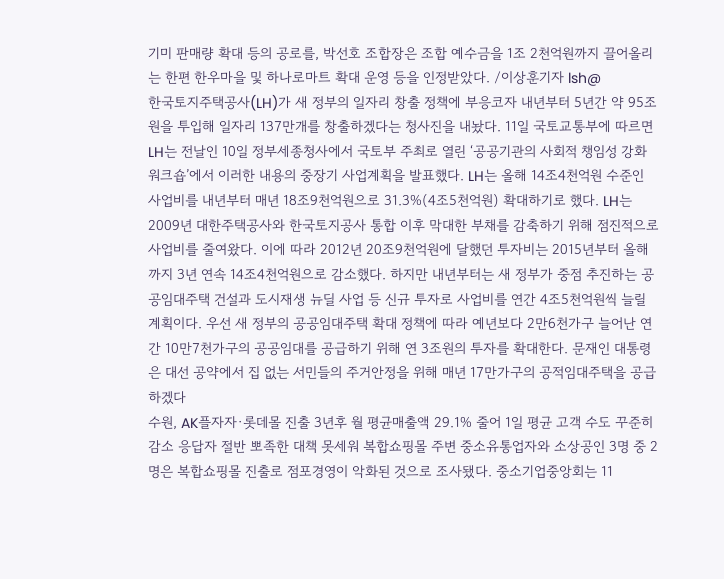기미 판매량 확대 등의 공로를, 박선호 조합장은 조합 예수금을 1조 2천억원까지 끌어올리는 한편 한우마을 및 하나로마트 확대 운영 등을 인정받았다. /이상훈기자 lsh@
한국토지주택공사(LH)가 새 정부의 일자리 창출 정책에 부응코자 내년부터 5년간 약 95조원을 투입해 일자리 137만개를 창출하겠다는 청사진을 내놨다. 11일 국토교통부에 따르면 LH는 전날인 10일 정부세종청사에서 국토부 주최로 열린 ‘공공기관의 사회적 챙임성 강화 워크숍’에서 이러한 내용의 중장기 사업계획을 발표했다. LH는 올해 14조4천억원 수준인 사업비를 내년부터 매년 18조9천억원으로 31.3%(4조5천억원) 확대하기로 했다. LH는 2009년 대한주택공사와 한국토지공사 통합 이후 막대한 부채를 감축하기 위해 점진적으로 사업비를 줄여왔다. 이에 따라 2012년 20조9천억원에 달했던 투자비는 2015년부터 올해까지 3년 연속 14조4천억원으로 감소했다. 하지만 내년부터는 새 정부가 중점 추진하는 공공임대주택 건설과 도시재생 뉴딜 사업 등 신규 투자로 사업비를 연간 4조5천억원씩 늘릴 계획이다. 우선 새 정부의 공공임대주택 확대 정책에 따라 예년보다 2만6천가구 늘어난 연간 10만7천가구의 공공임대를 공급하기 위해 연 3조원의 투자를 확대한다. 문재인 대통령은 대선 공약에서 집 없는 서민들의 주거안정을 위해 매년 17만가구의 공적임대주택을 공급하겠다
수원, AK플자자·롯데몰 진출 3년후 월 평균매출액 29.1% 줄어 1일 평균 고객 수도 꾸준히 감소 응답자 절반 뽀족한 대책 못세워 복합쇼핑몰 주변 중소유통업자와 소상공인 3명 중 2명은 복합쇼핑몰 진출로 점포경영이 악화된 것으로 조사됐다. 중소기업중앙회는 11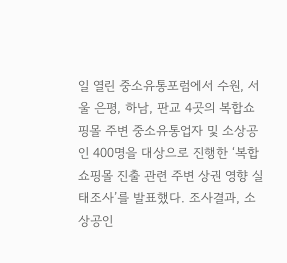일 열린 중소유통포럼에서 수원, 서울 은평, 하남, 판교 4곳의 복합쇼핑몰 주변 중소유통업자 및 소상공인 400명을 대상으로 진행한 ‘복합쇼핑몰 진출 관련 주변 상권 영향 실태조사’를 발표했다. 조사결과, 소상공인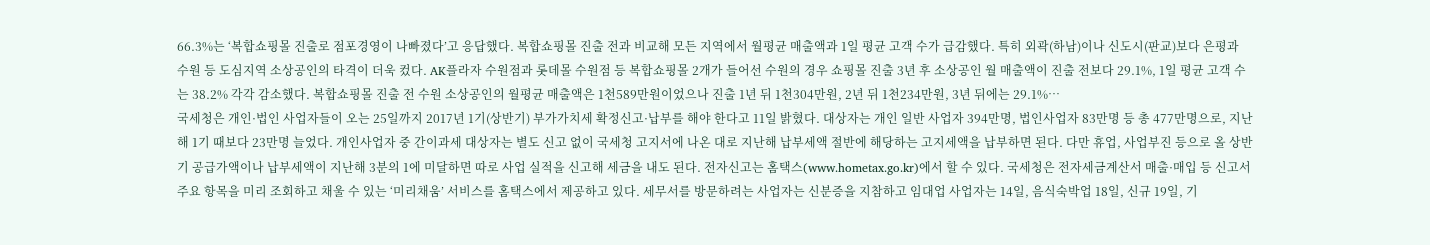66.3%는 ‘복합쇼핑몰 진출로 점포경영이 나빠졌다’고 응답했다. 복합쇼핑몰 진출 전과 비교해 모든 지역에서 월평균 매출액과 1일 평균 고객 수가 급감했다. 특히 외곽(하남)이나 신도시(판교)보다 은평과 수원 등 도심지역 소상공인의 타격이 더욱 컸다. AK플라자 수원점과 롯데몰 수원점 등 복합쇼핑몰 2개가 들어선 수원의 경우 쇼핑몰 진출 3년 후 소상공인 월 매출액이 진출 전보다 29.1%, 1일 평균 고객 수는 38.2% 각각 감소했다. 복합쇼핑몰 진출 전 수원 소상공인의 월평균 매출액은 1천589만원이었으나 진출 1년 뒤 1천304만원, 2년 뒤 1천234만원, 3년 뒤에는 29.1%…
국세청은 개인·법인 사업자들이 오는 25일까지 2017년 1기(상반기) 부가가치세 확정신고·납부를 해야 한다고 11일 밝혔다. 대상자는 개인 일반 사업자 394만명, 법인사업자 83만명 등 총 477만명으로, 지난해 1기 때보다 23만명 늘었다. 개인사업자 중 간이과세 대상자는 별도 신고 없이 국세청 고지서에 나온 대로 지난해 납부세액 절반에 해당하는 고지세액을 납부하면 된다. 다만 휴업, 사업부진 등으로 올 상반기 공급가액이나 납부세액이 지난해 3분의 1에 미달하면 따로 사업 실적을 신고해 세금을 내도 된다. 전자신고는 홈택스(www.hometax.go.kr)에서 할 수 있다. 국세청은 전자세금계산서 매출·매입 등 신고서 주요 항목을 미리 조회하고 채울 수 있는 ‘미리채움’ 서비스를 홈택스에서 제공하고 있다. 세무서를 방문하려는 사업자는 신분증을 지참하고 임대업 사업자는 14일, 음식숙박업 18일, 신규 19일, 기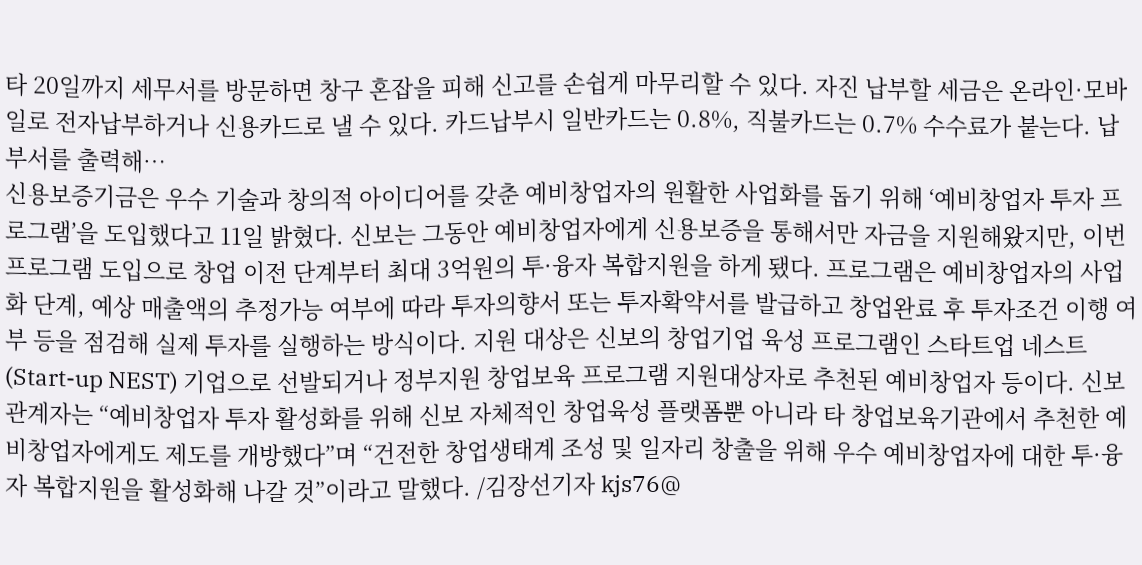타 20일까지 세무서를 방문하면 창구 혼잡을 피해 신고를 손쉽게 마무리할 수 있다. 자진 납부할 세금은 온라인·모바일로 전자납부하거나 신용카드로 낼 수 있다. 카드납부시 일반카드는 0.8%, 직불카드는 0.7% 수수료가 붙는다. 납부서를 출력해…
신용보증기금은 우수 기술과 창의적 아이디어를 갖춘 예비창업자의 원활한 사업화를 돕기 위해 ‘예비창업자 투자 프로그램’을 도입했다고 11일 밝혔다. 신보는 그동안 예비창업자에게 신용보증을 통해서만 자금을 지원해왔지만, 이번 프로그램 도입으로 창업 이전 단계부터 최대 3억원의 투·융자 복합지원을 하게 됐다. 프로그램은 예비창업자의 사업화 단계, 예상 매출액의 추정가능 여부에 따라 투자의향서 또는 투자확약서를 발급하고 창업완료 후 투자조건 이행 여부 등을 점검해 실제 투자를 실행하는 방식이다. 지원 대상은 신보의 창업기업 육성 프로그램인 스타트업 네스트(Start-up NEST) 기업으로 선발되거나 정부지원 창업보육 프로그램 지원대상자로 추천된 예비창업자 등이다. 신보 관계자는 “예비창업자 투자 활성화를 위해 신보 자체적인 창업육성 플랫폼뿐 아니라 타 창업보육기관에서 추천한 예비창업자에게도 제도를 개방했다”며 “건전한 창업생태계 조성 및 일자리 창출을 위해 우수 예비창업자에 대한 투·융자 복합지원을 활성화해 나갈 것”이라고 말했다. /김장선기자 kjs76@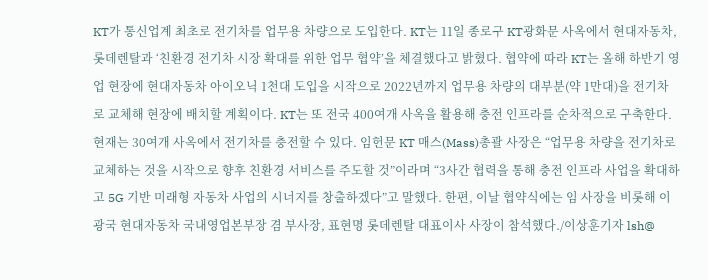KT가 통신업계 최초로 전기차를 업무용 차량으로 도입한다. KT는 11일 종로구 KT광화문 사옥에서 현대자동차, 롯데렌탈과 ‘친환경 전기차 시장 확대를 위한 업무 협약’을 체결했다고 밝혔다. 협약에 따라 KT는 올해 하반기 영업 현장에 현대자동차 아이오닉 1천대 도입을 시작으로 2022년까지 업무용 차량의 대부분(약 1만대)을 전기차로 교체해 현장에 배치할 계획이다. KT는 또 전국 400여개 사옥을 활용해 충전 인프라를 순차적으로 구축한다. 현재는 30여개 사옥에서 전기차를 충전할 수 있다. 임헌문 KT 매스(Mass)총괄 사장은 “업무용 차량을 전기차로 교체하는 것을 시작으로 향후 친환경 서비스를 주도할 것”이라며 “3사간 협력을 통해 충전 인프라 사업을 확대하고 5G 기반 미래형 자동차 사업의 시너지를 창출하겠다”고 말했다. 한편, 이날 협약식에는 임 사장을 비롯해 이광국 현대자동차 국내영업본부장 겸 부사장, 표현명 롯데렌탈 대표이사 사장이 참석했다./이상훈기자 lsh@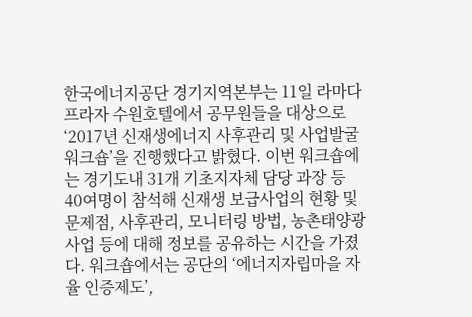한국에너지공단 경기지역본부는 11일 라마다 프라자 수원호텔에서 공무원들을 대상으로 ‘2017년 신재생에너지 사후관리 및 사업발굴 워크숍’을 진행했다고 밝혔다. 이번 워크숍에는 경기도내 31개 기초지자체 담당 과장 등 40여명이 참석해 신재생 보급사업의 현황 및 문제점, 사후관리, 모니터링 방법, 농촌태양광 사업 등에 대해 정보를 공유하는 시간을 가졌다. 워크숍에서는 공단의 ‘에너지자립마을 자율 인증제도’,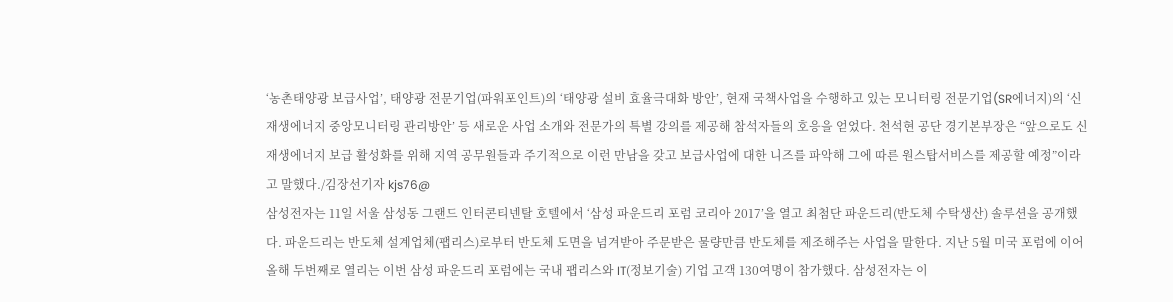‘농촌태양광 보급사업’, 태양광 전문기업(파워포인트)의 ‘태양광 설비 효율극대화 방안’, 현재 국책사업을 수행하고 있는 모니터링 전문기업(SR에너지)의 ‘신재생에너지 중앙모니터링 관리방안’ 등 새로운 사업 소개와 전문가의 특별 강의를 제공해 참석자들의 호응을 얻었다. 천석현 공단 경기본부장은 “앞으로도 신재생에너지 보급 활성화를 위해 지역 공무원들과 주기적으로 이런 만남을 갖고 보급사업에 대한 니즈를 파악해 그에 따른 원스탑서비스를 제공할 예정”이라고 말했다./김장선기자 kjs76@
삼성전자는 11일 서울 삼성동 그랜드 인터콘티넨탈 호텔에서 ‘삼성 파운드리 포럼 코리아 2017’을 열고 최첨단 파운드리(반도체 수탁생산) 솔루션을 공개했다. 파운드리는 반도체 설계업체(팹리스)로부터 반도체 도면을 넘겨받아 주문받은 물량만큼 반도체를 제조해주는 사업을 말한다. 지난 5월 미국 포럼에 이어 올해 두번째로 열리는 이번 삼성 파운드리 포럼에는 국내 팹리스와 IT(정보기술) 기업 고객 130여명이 참가했다. 삼성전자는 이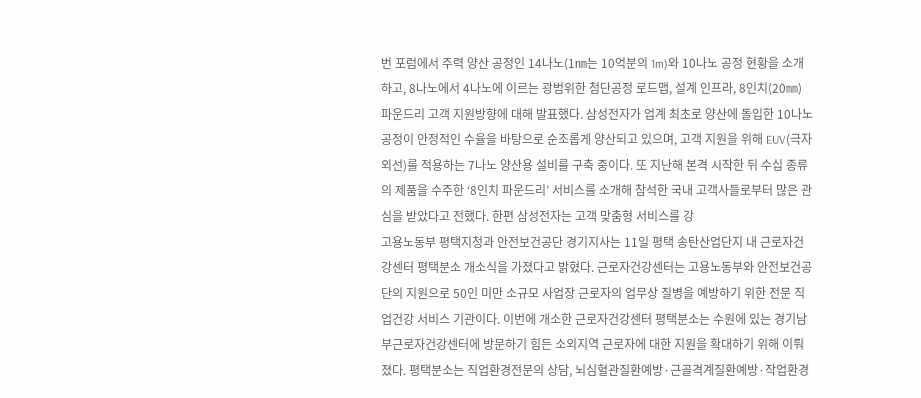번 포럼에서 주력 양산 공정인 14나노(1㎚는 10억분의 1m)와 10나노 공정 현황을 소개하고, 8나노에서 4나노에 이르는 광범위한 첨단공정 로드맵, 설계 인프라, 8인치(20㎜) 파운드리 고객 지원방향에 대해 발표했다. 삼성전자가 업계 최초로 양산에 돌입한 10나노 공정이 안정적인 수율을 바탕으로 순조롭게 양산되고 있으며, 고객 지원을 위해 EUV(극자외선)를 적용하는 7나노 양산용 설비를 구축 중이다. 또 지난해 본격 시작한 뒤 수십 종류의 제품을 수주한 ‘8인치 파운드리’ 서비스를 소개해 참석한 국내 고객사들로부터 많은 관심을 받았다고 전했다. 한편 삼성전자는 고객 맞춤형 서비스를 강
고용노동부 평택지청과 안전보건공단 경기지사는 11일 평택 송탄산업단지 내 근로자건강센터 평택분소 개소식을 가졌다고 밝혔다. 근로자건강센터는 고용노동부와 안전보건공단의 지원으로 50인 미만 소규모 사업장 근로자의 업무상 질병을 예방하기 위한 전문 직업건강 서비스 기관이다. 이번에 개소한 근로자건강센터 평택분소는 수원에 있는 경기남부근로자건강센터에 방문하기 힘든 소외지역 근로자에 대한 지원을 확대하기 위해 이뤄졌다. 평택분소는 직업환경전문의 상담, 뇌심혈관질환예방·근골격계질환예방·작업환경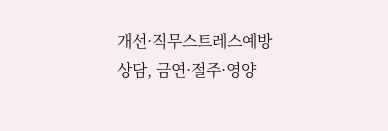개선·직무스트레스예방 상담, 금연·절주·영양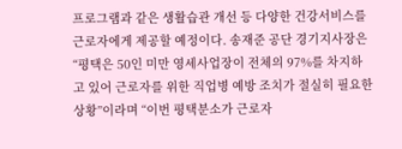프로그램과 같은 생활습관 개선 등 다양한 건강서비스를 근로자에게 제공할 예정이다. 송재준 공단 경기지사장은 “평택은 50인 미만 영세사업장이 전체의 97%를 차지하고 있어 근로자를 위한 직업병 예방 조치가 절실히 필요한 상황”이라며 “이번 평택분소가 근로자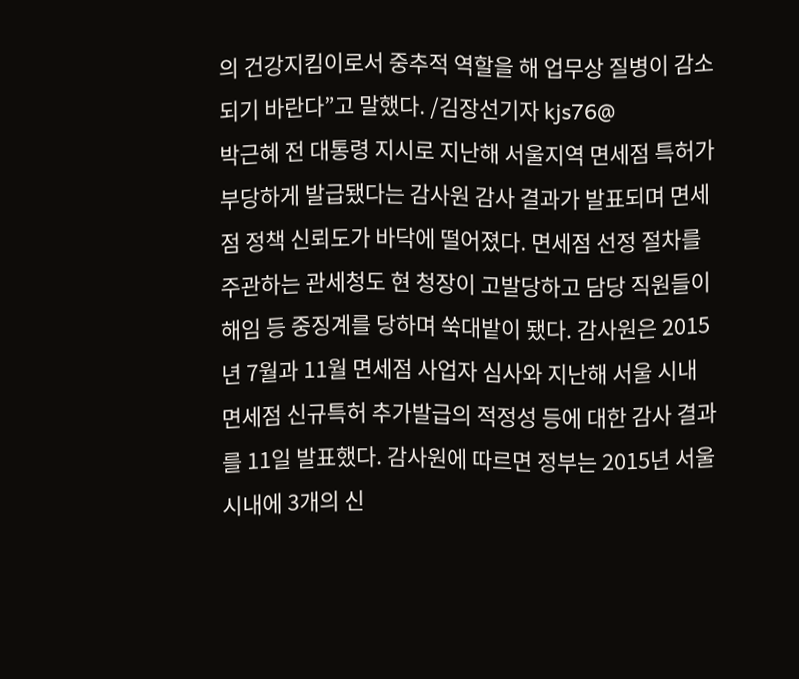의 건강지킴이로서 중추적 역할을 해 업무상 질병이 감소되기 바란다”고 말했다. /김장선기자 kjs76@
박근혜 전 대통령 지시로 지난해 서울지역 면세점 특허가 부당하게 발급됐다는 감사원 감사 결과가 발표되며 면세점 정책 신뢰도가 바닥에 떨어졌다. 면세점 선정 절차를 주관하는 관세청도 현 청장이 고발당하고 담당 직원들이 해임 등 중징계를 당하며 쑥대밭이 됐다. 감사원은 2015년 7월과 11월 면세점 사업자 심사와 지난해 서울 시내 면세점 신규특허 추가발급의 적정성 등에 대한 감사 결과를 11일 발표했다. 감사원에 따르면 정부는 2015년 서울 시내에 3개의 신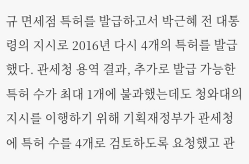규 면세점 특허를 발급하고서 박근혜 전 대통령의 지시로 2016년 다시 4개의 특허를 발급했다. 관세청 용역 결과, 추가로 발급 가능한 특허 수가 최대 1개에 불과했는데도 청와대의 지시를 이행하기 위해 기획재정부가 관세청에 특허 수를 4개로 검토하도록 요청했고 관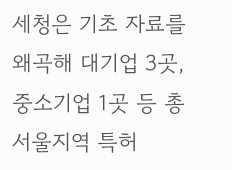세청은 기초 자료를 왜곡해 대기업 3곳, 중소기업 1곳 등 총 서울지역 특허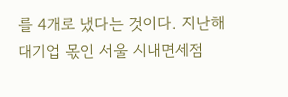를 4개로 냈다는 것이다. 지난해 대기업 몫인 서울 시내면세점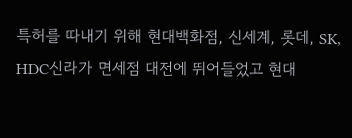특허를 따내기 위해 현대백화점, 신세계, 롯데, SK, HDC신라가 면세점 대전에 뛰어들었고 현대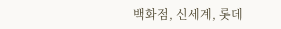백화점, 신세계, 롯데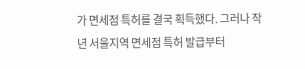가 면세점 특허를 결국 획득했다. 그러나 작년 서울지역 면세점 특허 발급부터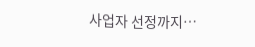사업자 선정까지…